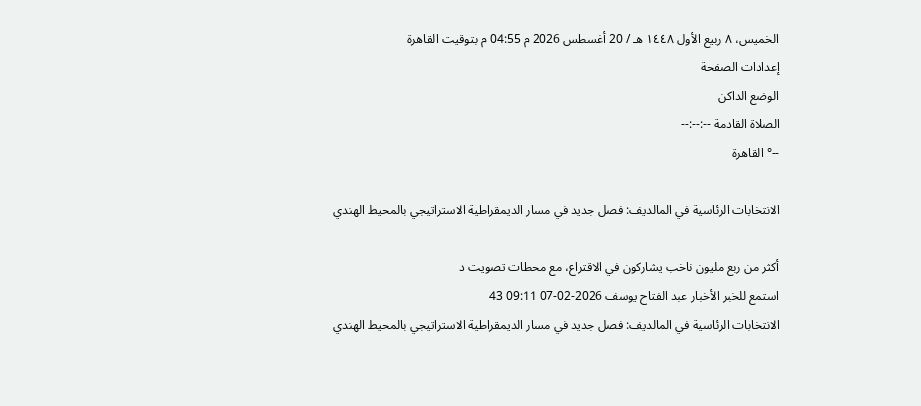الخميس، ٨ ربيع الأول ١٤٤٨ هـ / 20 أغسطس 2026 م 04:55 م بتوقيت القاهرة
إعدادات الصفحة
الوضع الداكن
الصلاة القادمة --:--:--
--° القاهرة

الانتخابات الرئاسية في المالديف: فصل جديد في مسار الديمقراطية الاستراتيجي بالمحيط الهندي

أكثر من ربع مليون ناخب يشاركون في الاقتراع، مع محطات تصويت د
استمع للخبر الأخبار عبد الفتاح يوسف 2026-02-07 09:11 43
الانتخابات الرئاسية في المالديف: فصل جديد في مسار الديمقراطية الاستراتيجي بالمحيط الهندي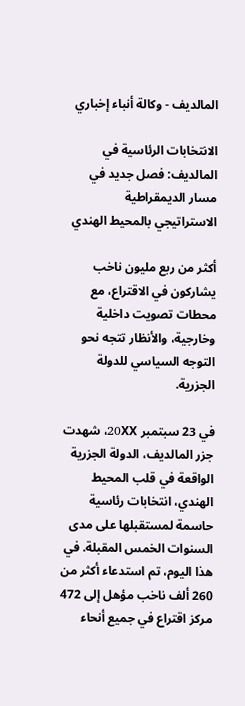المالديف - وكالة أنباء إخباري

الانتخابات الرئاسية في المالديف: فصل جديد في مسار الديمقراطية الاستراتيجي بالمحيط الهندي

أكثر من ربع مليون ناخب يشاركون في الاقتراع، مع محطات تصويت داخلية وخارجية، والأنظار تتجه نحو التوجه السياسي للدولة الجزرية.

في 23 سبتمبر 20XX، شهدت جزر المالديف، الدولة الجزرية الواقعة في قلب المحيط الهندي، انتخابات رئاسية حاسمة لمستقبلها على مدى السنوات الخمس المقبلة. في هذا اليوم، تم استدعاء أكثر من 260 ألف ناخب مؤهل إلى 472 مركز اقتراع في جميع أنحاء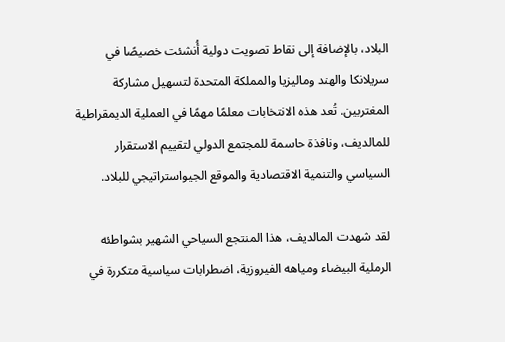البلاد، بالإضافة إلى نقاط تصويت دولية أُنشئت خصيصًا في سريلانكا والهند وماليزيا والمملكة المتحدة لتسهيل مشاركة المغتربين. تُعد هذه الانتخابات معلمًا مهمًا في العملية الديمقراطية للمالديف، ونافذة حاسمة للمجتمع الدولي لتقييم الاستقرار السياسي والتنمية الاقتصادية والموقع الجيواستراتيجي للبلاد.

لقد شهدت المالديف، هذا المنتجع السياحي الشهير بشواطئه الرملية البيضاء ومياهه الفيروزية، اضطرابات سياسية متكررة في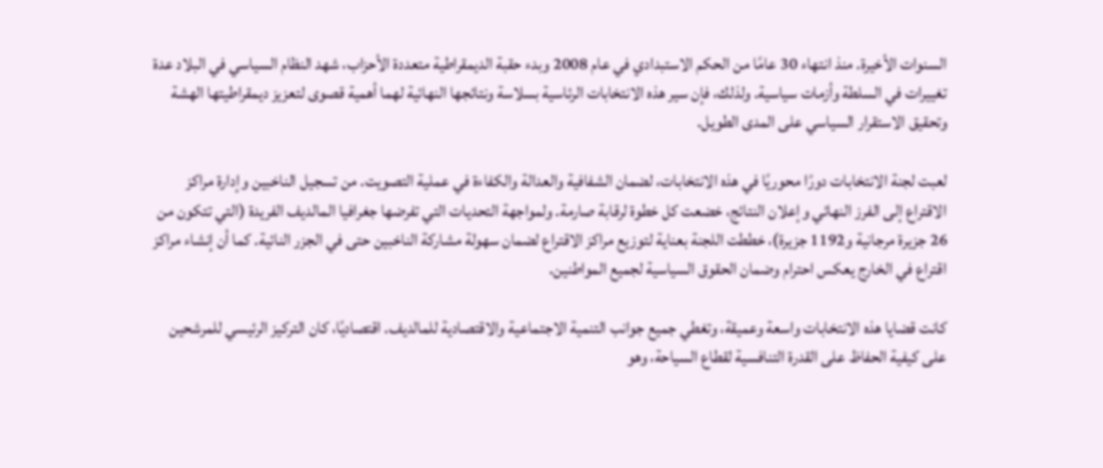السنوات الأخيرة. منذ انتهاء 30 عامًا من الحكم الاستبدادي في عام 2008 وبدء حقبة الديمقراطية متعددة الأحزاب، شهد النظام السياسي في البلاد عدة تغييرات في السلطة وأزمات سياسية. ولذلك، فإن سير هذه الانتخابات الرئاسية بسلاسة ونتائجها النهائية لهما أهمية قصوى لتعزيز ديمقراطيتها الهشة وتحقيق الاستقرار السياسي على المدى الطويل.

لعبت لجنة الانتخابات دورًا محوريًا في هذه الانتخابات، لضمان الشفافية والعدالة والكفاءة في عملية التصويت. من تسجيل الناخبين وإدارة مراكز الاقتراع إلى الفرز النهائي وإعلان النتائج، خضعت كل خطوة لرقابة صارمة. ولمواجهة التحديات التي تفرضها جغرافيا المالديف الفريدة (التي تتكون من 26 جزيرة مرجانية و1192 جزيرة)، خططت اللجنة بعناية لتوزيع مراكز الاقتراع لضمان سهولة مشاركة الناخبين حتى في الجزر النائية. كما أن إنشاء مراكز اقتراع في الخارج يعكس احترام وضمان الحقوق السياسية لجميع المواطنين.

كانت قضايا هذه الانتخابات واسعة وعميقة، وتغطي جميع جوانب التنمية الاجتماعية والاقتصادية للمالديف. اقتصاديًا، كان التركيز الرئيسي للمرشحين على كيفية الحفاظ على القدرة التنافسية لقطاع السياحة، وهو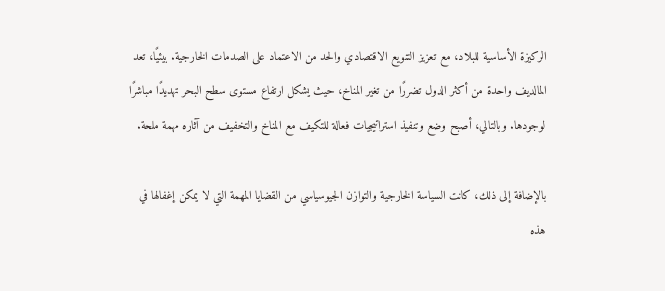الركيزة الأساسية للبلاد، مع تعزيز التنويع الاقتصادي والحد من الاعتماد على الصدمات الخارجية. بيئيًا، تعد المالديف واحدة من أكثر الدول تضررًا من تغير المناخ، حيث يشكل ارتفاع مستوى سطح البحر تهديدًا مباشرًا لوجودها. وبالتالي، أصبح وضع وتنفيذ استراتيجيات فعالة للتكيف مع المناخ والتخفيف من آثاره مهمة ملحة.

بالإضافة إلى ذلك، كانت السياسة الخارجية والتوازن الجيوسياسي من القضايا المهمة التي لا يمكن إغفالها في هذه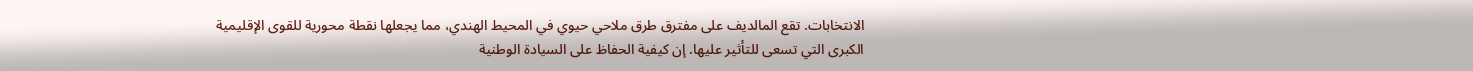الانتخابات. تقع المالديف على مفترق طرق ملاحي حيوي في المحيط الهندي، مما يجعلها نقطة محورية للقوى الإقليمية الكبرى التي تسعى للتأثير عليها. إن كيفية الحفاظ على السيادة الوطنية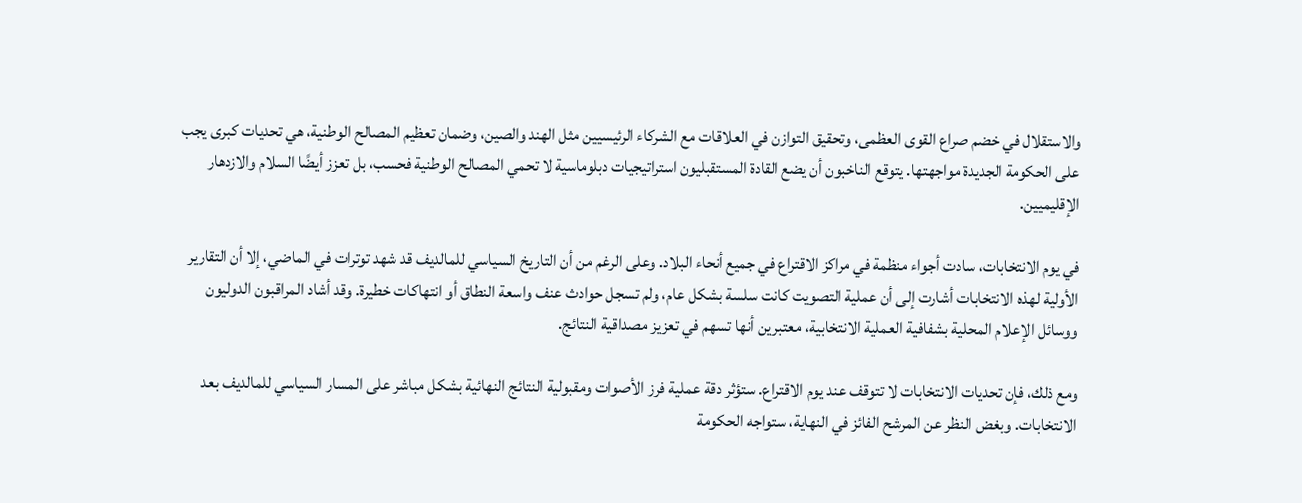والاستقلال في خضم صراع القوى العظمى، وتحقيق التوازن في العلاقات مع الشركاء الرئيسيين مثل الهند والصين، وضمان تعظيم المصالح الوطنية، هي تحديات كبرى يجب على الحكومة الجديدة مواجهتها. يتوقع الناخبون أن يضع القادة المستقبليون استراتيجيات دبلوماسية لا تحمي المصالح الوطنية فحسب، بل تعزز أيضًا السلام والازدهار الإقليميين.

في يوم الانتخابات، سادت أجواء منظمة في مراكز الاقتراع في جميع أنحاء البلاد. وعلى الرغم من أن التاريخ السياسي للمالديف قد شهد توترات في الماضي، إلا أن التقارير الأولية لهذه الانتخابات أشارت إلى أن عملية التصويت كانت سلسة بشكل عام، ولم تسجل حوادث عنف واسعة النطاق أو انتهاكات خطيرة. وقد أشاد المراقبون الدوليون ووسائل الإعلام المحلية بشفافية العملية الانتخابية، معتبرين أنها تسهم في تعزيز مصداقية النتائج.

ومع ذلك، فإن تحديات الانتخابات لا تتوقف عند يوم الاقتراع. ستؤثر دقة عملية فرز الأصوات ومقبولية النتائج النهائية بشكل مباشر على المسار السياسي للمالديف بعد الانتخابات. وبغض النظر عن المرشح الفائز في النهاية، ستواجه الحكومة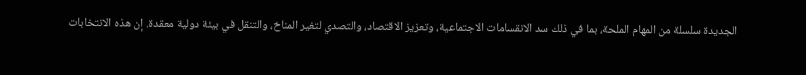الجديدة سلسلة من المهام الملحة، بما في ذلك سد الانقسامات الاجتماعية، وتعزيز الاقتصاد، والتصدي لتغير المناخ، والتنقل في بيئة دولية معقدة. إن هذه الانتخابات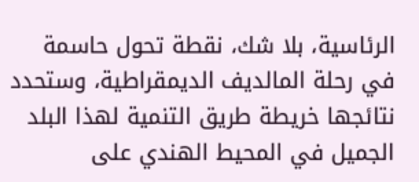الرئاسية، بلا شك، نقطة تحول حاسمة في رحلة المالديف الديمقراطية، وستحدد نتائجها خريطة طريق التنمية لهذا البلد الجميل في المحيط الهندي على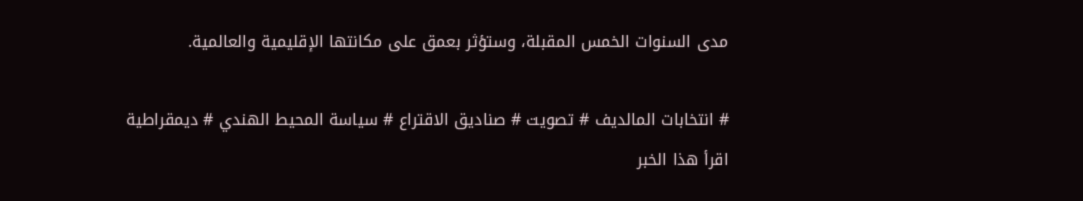مدى السنوات الخمس المقبلة، وستؤثر بعمق على مكانتها الإقليمية والعالمية.

# انتخابات المالديف # تصويت # صناديق الاقتراع # سياسة المحيط الهندي # ديمقراطية
اقرأ هذا الخبر